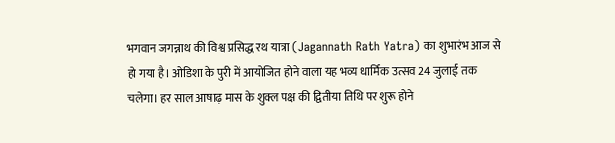भगवान जगन्नाथ की विश्व प्रसिद्ध रथ यात्रा (Jagannath Rath Yatra) का शुभारंभ आज से हो गया है। ओडिशा के पुरी में आयोजित होने वाला यह भव्य धार्मिक उत्सव 24 जुलाई तक चलेगा। हर साल आषाढ़ मास के शुक्ल पक्ष की द्वितीया तिथि पर शुरू होने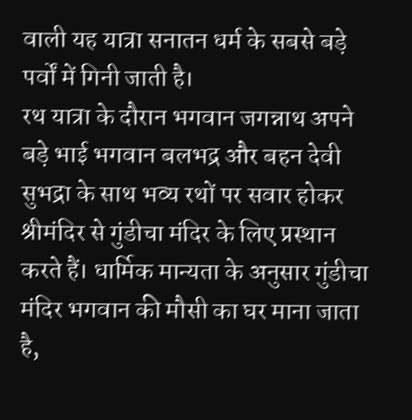वाली यह यात्रा सनातन धर्म के सबसे बड़े पर्वों में गिनी जाती है।
रथ यात्रा के दौरान भगवान जगन्नाथ अपने बड़े भाई भगवान बलभद्र और बहन देवी सुभद्रा के साथ भव्य रथों पर सवार होकर श्रीमंदिर से गुंडीचा मंदिर के लिए प्रस्थान करते हैं। धार्मिक मान्यता के अनुसार गुंडीचा मंदिर भगवान की मौसी का घर माना जाता है,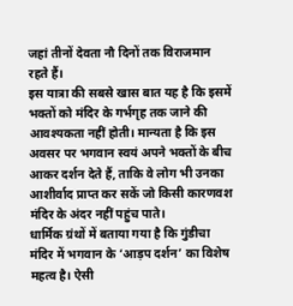जहां तीनों देवता नौ दिनों तक विराजमान रहते हैं।
इस यात्रा की सबसे खास बात यह है कि इसमें भक्तों को मंदिर के गर्भगृह तक जाने की आवश्यकता नहीं होती। मान्यता है कि इस अवसर पर भगवान स्वयं अपने भक्तों के बीच आकर दर्शन देते हैं, ताकि वे लोग भी उनका आशीर्वाद प्राप्त कर सकें जो किसी कारणवश मंदिर के अंदर नहीं पहुंच पाते।
धार्मिक ग्रंथों में बताया गया है कि गुंडीचा मंदिर में भगवान के ‘आड़प दर्शन’ का विशेष महत्व है। ऐसी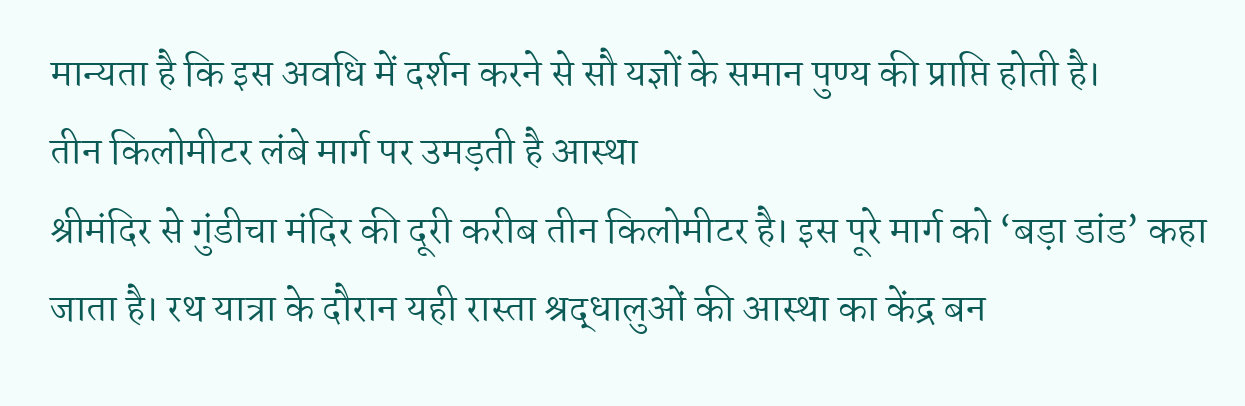मान्यता है कि इस अवधि में दर्शन करने से सौ यज्ञों के समान पुण्य की प्राप्ति होती है।
तीन किलोमीटर लंबे मार्ग पर उमड़ती है आस्था
श्रीमंदिर से गुंडीचा मंदिर की दूरी करीब तीन किलोमीटर है। इस पूरे मार्ग को ‘बड़ा डांड’ कहा जाता है। रथ यात्रा के दौरान यही रास्ता श्रद्धालुओं की आस्था का केंद्र बन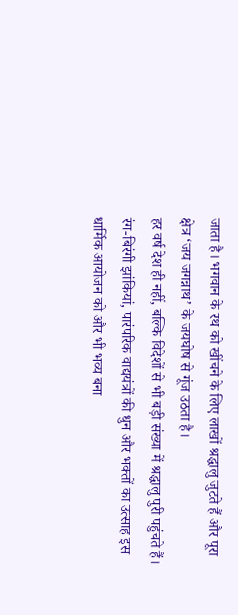जाता है। भगवान के रथ को खींचने के लिए लाखों श्रद्धालु जुटते हैं और पूरा क्षेत्र ‘जय जगन्नाथ’ के जयघोष से गूंज उठता है।
हर वर्ष देश ही नहीं, बल्कि विदेशों से भी बड़ी संख्या में श्रद्धालु पुरी पहुंचते हैं। रंग-बिरंगी झांकियां, पारंपरिक वाद्ययंत्रों की धुन और भक्तों का उत्साह इस धार्मिक आयोजन को और भी भव्य बना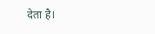देता है।